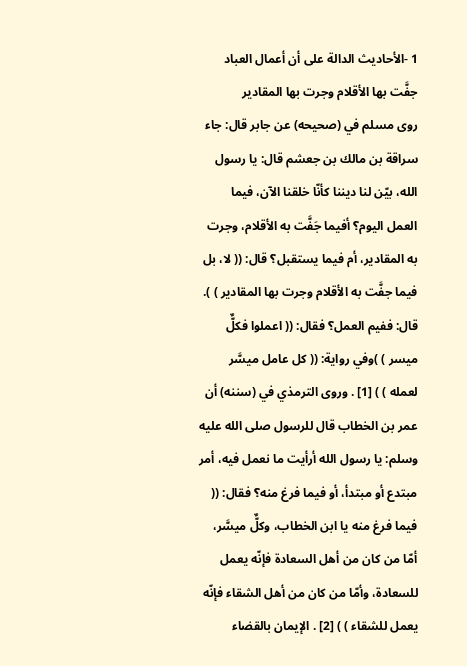1 -الأحاديث الدالة على أن أعمال العباد جفَّت بها الأقلام وجرت بها المقادير
روى مسلم في (صحيحه) عن جابر قال: جاء سراقة بن مالك بن جعشم قال: يا رسول الله، بيّن لنا ديننا كأنّا خلقنا الآن، فيما العمل اليوم؟ أفيما جَفَّت به الأقلام، وجرت به المقادير، أم فيما يستقبل؟ قال: (( لا، بل فيما جفَّت به الأقلام وجرت بها المقادير ) ). قال: ففيم العمل؟ فقال: (( اعملوا فكلٌّ ميسر ) )وفي رواية: (( كل عامل ميسَّر لعمله ) ) [1] . وروى الترمذي في (سننه) أن عمر بن الخطاب قال للرسول صلى الله عليه وسلم: يا رسول الله أرأيت ما نعمل فيه، أمر مبتدع أو مبتدأ، أو فيما فرغ منه؟ فقال: (( فيما فرغ منه يا ابن الخطاب، وكلٌّ ميسَّر، أمّا من كان من أهل السعادة فإنّه يعمل للسعادة، وأمّا من كان من أهل الشقاء فإنّه يعمل للشقاء ) ) [2] . الإيمان بالقضاء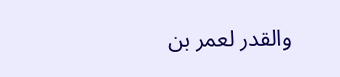والقدر لعمر بن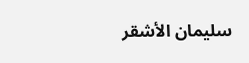سليمان الأشقر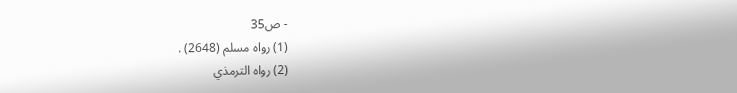- ص35
(1) رواه مسلم (2648) .
(2) رواه الترمذي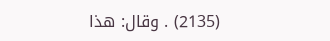(2135) . وقال: هذا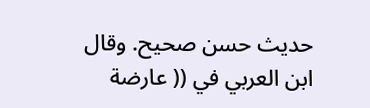حديث حسن صحيح. وقال ابن العربي في (( عارضة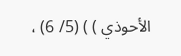الأحوذي ) ) (5/ 6) ،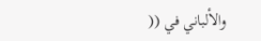والألباني في ((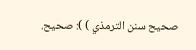صحيح سنن الترمذي ) ): صحيح.